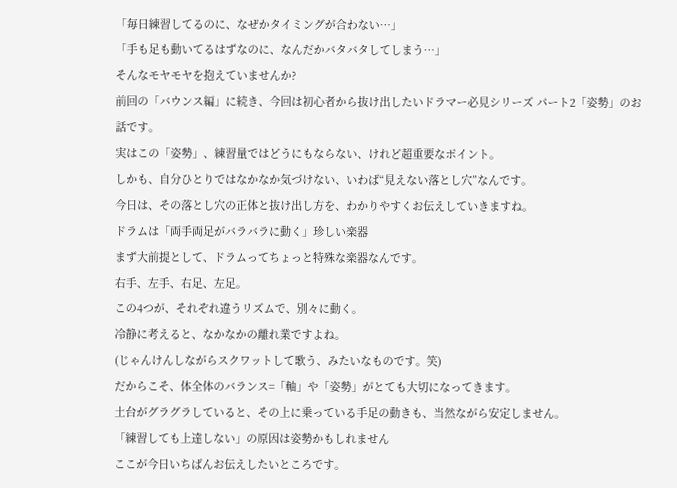「毎日練習してるのに、なぜかタイミングが合わない…」
「手も足も動いてるはずなのに、なんだかバタバタしてしまう…」
そんなモヤモヤを抱えていませんか?
前回の「バウンス編」に続き、今回は初心者から抜け出したいドラマー必見シリーズ パート2「姿勢」のお話です。
実はこの「姿勢」、練習量ではどうにもならない、けれど超重要なポイント。
しかも、自分ひとりではなかなか気づけない、いわば“見えない落とし穴”なんです。
今日は、その落とし穴の正体と抜け出し方を、わかりやすくお伝えしていきますね。
ドラムは「両手両足がバラバラに動く」珍しい楽器
まず大前提として、ドラムってちょっと特殊な楽器なんです。
右手、左手、右足、左足。
この4つが、それぞれ違うリズムで、別々に動く。
冷静に考えると、なかなかの離れ業ですよね。
(じゃんけんしながらスクワットして歌う、みたいなものです。笑)
だからこそ、体全体のバランス=「軸」や「姿勢」がとても大切になってきます。
土台がグラグラしていると、その上に乗っている手足の動きも、当然ながら安定しません。
「練習しても上達しない」の原因は姿勢かもしれません
ここが今日いちばんお伝えしたいところです。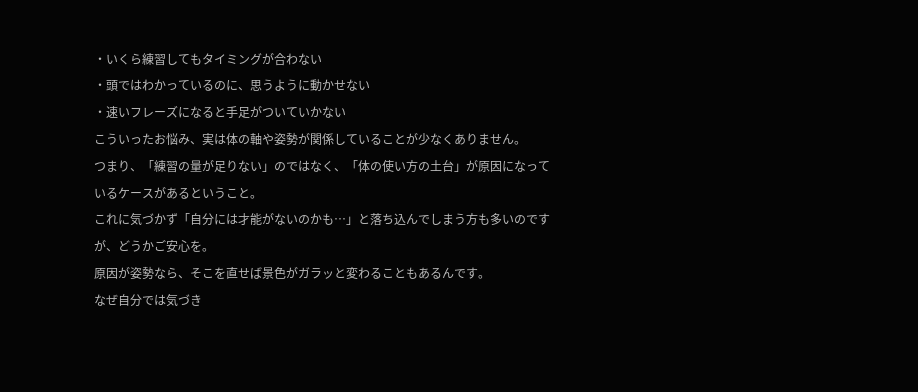・いくら練習してもタイミングが合わない
・頭ではわかっているのに、思うように動かせない
・速いフレーズになると手足がついていかない
こういったお悩み、実は体の軸や姿勢が関係していることが少なくありません。
つまり、「練習の量が足りない」のではなく、「体の使い方の土台」が原因になっているケースがあるということ。
これに気づかず「自分には才能がないのかも…」と落ち込んでしまう方も多いのですが、どうかご安心を。
原因が姿勢なら、そこを直せば景色がガラッと変わることもあるんです。
なぜ自分では気づき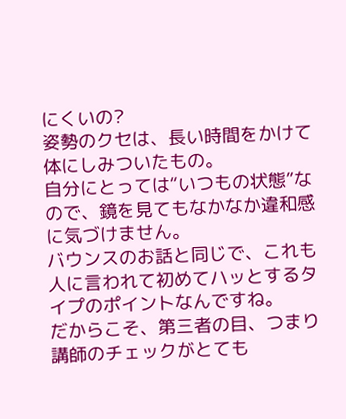にくいの?
姿勢のクセは、長い時間をかけて体にしみついたもの。
自分にとっては“いつもの状態”なので、鏡を見てもなかなか違和感に気づけません。
バウンスのお話と同じで、これも人に言われて初めてハッとするタイプのポイントなんですね。
だからこそ、第三者の目、つまり講師のチェックがとても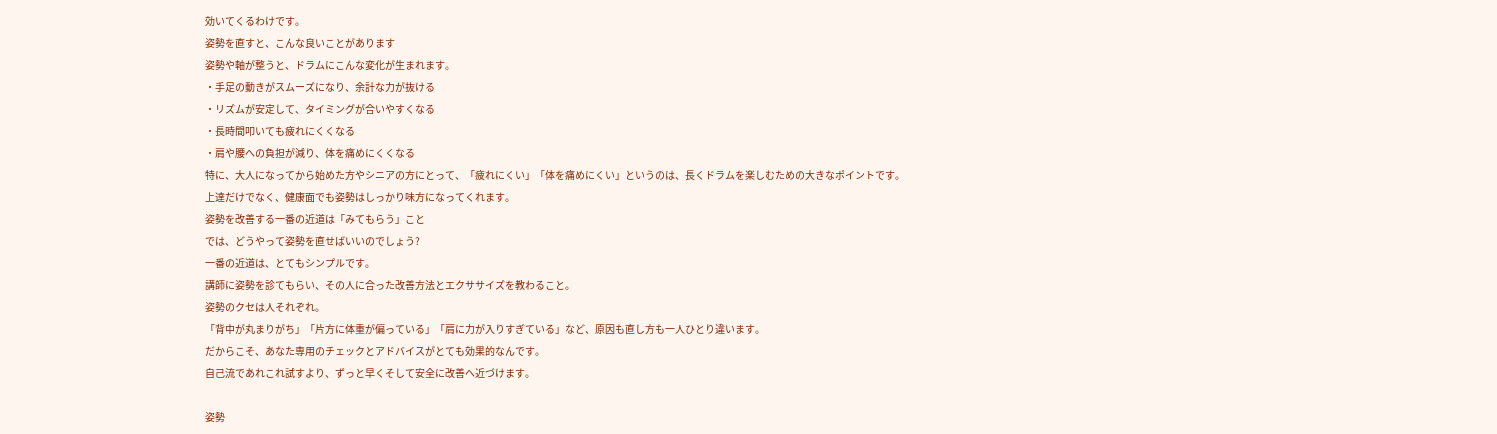効いてくるわけです。
姿勢を直すと、こんな良いことがあります
姿勢や軸が整うと、ドラムにこんな変化が生まれます。
・手足の動きがスムーズになり、余計な力が抜ける
・リズムが安定して、タイミングが合いやすくなる
・長時間叩いても疲れにくくなる
・肩や腰への負担が減り、体を痛めにくくなる
特に、大人になってから始めた方やシニアの方にとって、「疲れにくい」「体を痛めにくい」というのは、長くドラムを楽しむための大きなポイントです。
上達だけでなく、健康面でも姿勢はしっかり味方になってくれます。
姿勢を改善する一番の近道は「みてもらう」こと
では、どうやって姿勢を直せばいいのでしょう?
一番の近道は、とてもシンプルです。
講師に姿勢を診てもらい、その人に合った改善方法とエクササイズを教わること。
姿勢のクセは人それぞれ。
「背中が丸まりがち」「片方に体重が偏っている」「肩に力が入りすぎている」など、原因も直し方も一人ひとり違います。
だからこそ、あなた専用のチェックとアドバイスがとても効果的なんです。
自己流であれこれ試すより、ずっと早くそして安全に改善へ近づけます。

姿勢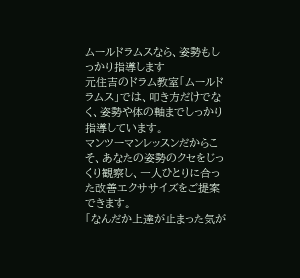ムールドラムスなら、姿勢もしっかり指導します
元住吉のドラム教室「ムールドラムス」では、叩き方だけでなく、姿勢や体の軸までしっかり指導しています。
マンツーマンレッスンだからこそ、あなたの姿勢のクセをじっくり観察し、一人ひとりに合った改善エクササイズをご提案できます。
「なんだか上達が止まった気が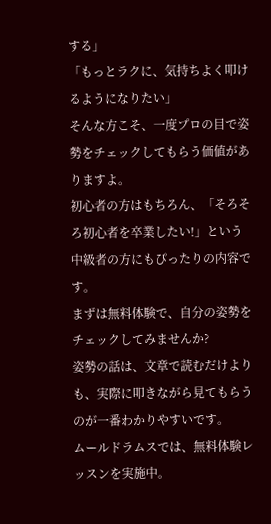する」
「もっとラクに、気持ちよく叩けるようになりたい」
そんな方こそ、一度プロの目で姿勢をチェックしてもらう価値がありますよ。
初心者の方はもちろん、「そろそろ初心者を卒業したい!」という中級者の方にもぴったりの内容です。
まずは無料体験で、自分の姿勢をチェックしてみませんか?
姿勢の話は、文章で読むだけよりも、実際に叩きながら見てもらうのが一番わかりやすいです。
ムールドラムスでは、無料体験レッスンを実施中。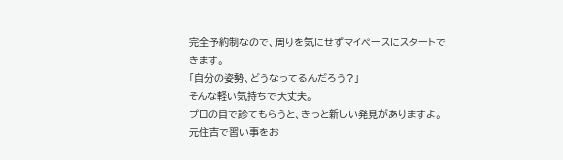完全予約制なので、周りを気にせずマイペースにスタートできます。
「自分の姿勢、どうなってるんだろう?」
そんな軽い気持ちで大丈夫。
プロの目で診てもらうと、きっと新しい発見がありますよ。
元住吉で習い事をお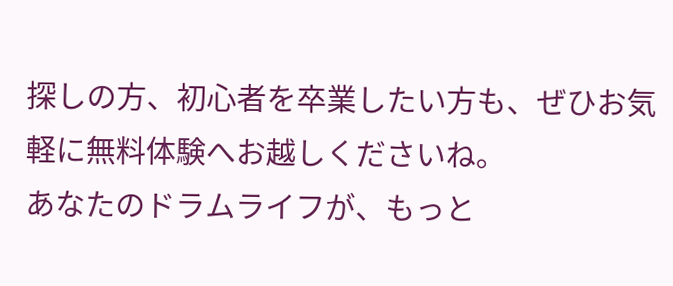探しの方、初心者を卒業したい方も、ぜひお気軽に無料体験へお越しくださいね。
あなたのドラムライフが、もっと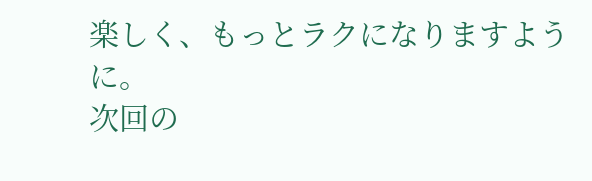楽しく、もっとラクになりますように。
次回の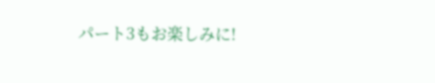パート3もお楽しみに!